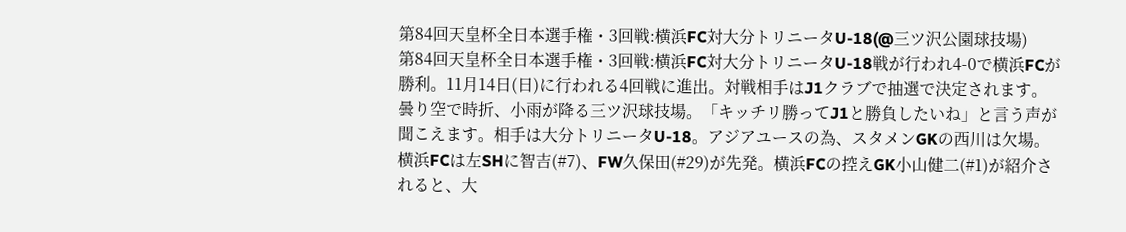第84回天皇杯全日本選手権・3回戦:横浜FC対大分トリニータU-18(@三ツ沢公園球技場)
第84回天皇杯全日本選手権・3回戦:横浜FC対大分トリニータU-18戦が行われ4-0で横浜FCが勝利。11月14日(日)に行われる4回戦に進出。対戦相手はJ1クラブで抽選で決定されます。
曇り空で時折、小雨が降る三ツ沢球技場。「キッチリ勝ってJ1と勝負したいね」と言う声が聞こえます。相手は大分トリニータU-18。アジアユースの為、スタメンGKの西川は欠場。横浜FCは左SHに智吉(#7)、FW久保田(#29)が先発。横浜FCの控えGK小山健二(#1)が紹介されると、大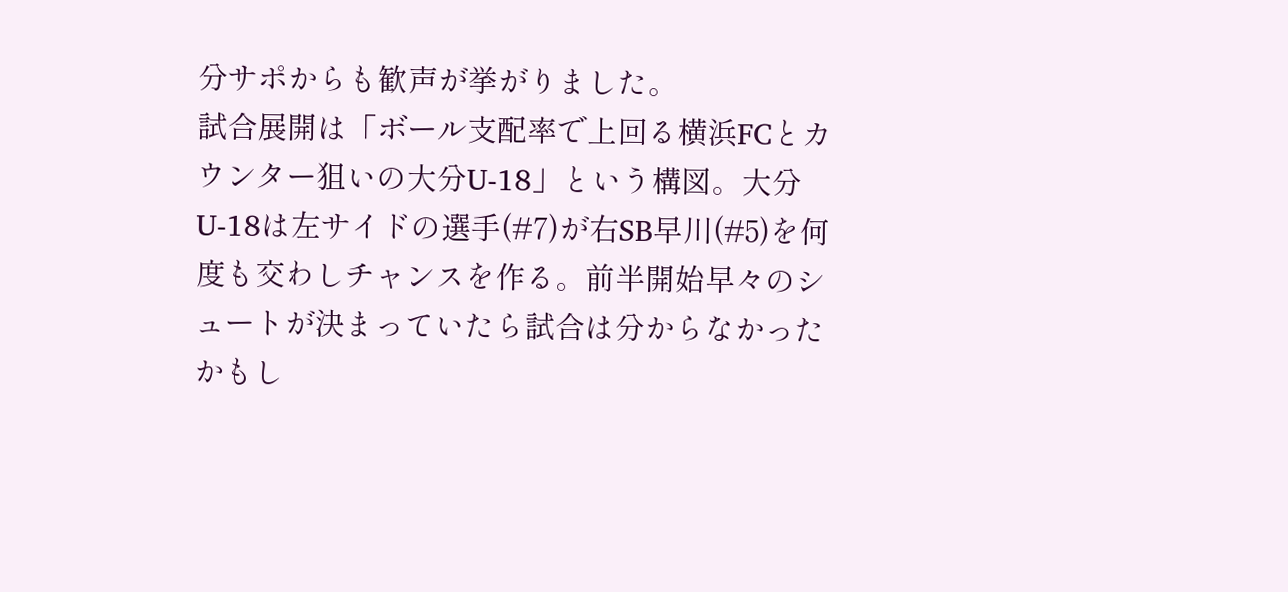分サポからも歓声が挙がりました。
試合展開は「ボール支配率で上回る横浜FCとカウンター狙いの大分U-18」という構図。大分U-18は左サイドの選手(#7)が右SB早川(#5)を何度も交わしチャンスを作る。前半開始早々のシュートが決まっていたら試合は分からなかったかもし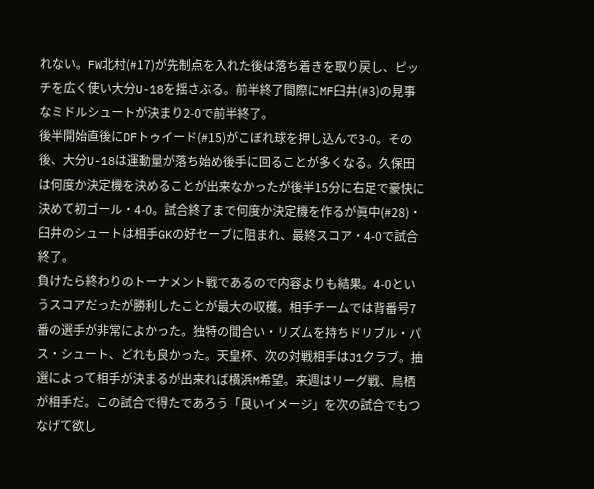れない。FW北村(#17)が先制点を入れた後は落ち着きを取り戻し、ピッチを広く使い大分U-18を揺さぶる。前半終了間際にMF臼井(#3)の見事なミドルシュートが決まり2-0で前半終了。
後半開始直後にDFトゥイード(#15)がこぼれ球を押し込んで3-0。その後、大分U-18は運動量が落ち始め後手に回ることが多くなる。久保田は何度か決定機を決めることが出来なかったが後半15分に右足で豪快に決めて初ゴール・4-0。試合終了まで何度か決定機を作るが眞中(#28)・臼井のシュートは相手GKの好セーブに阻まれ、最終スコア・4-0で試合終了。
負けたら終わりのトーナメント戦であるので内容よりも結果。4-0というスコアだったが勝利したことが最大の収穫。相手チームでは背番号7番の選手が非常によかった。独特の間合い・リズムを持ちドリブル・パス・シュート、どれも良かった。天皇杯、次の対戦相手はJ1クラブ。抽選によって相手が決まるが出来れば横浜M希望。来週はリーグ戦、鳥栖が相手だ。この試合で得たであろう「良いイメージ」を次の試合でもつなげて欲し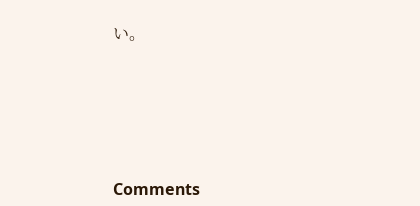い。






Comments